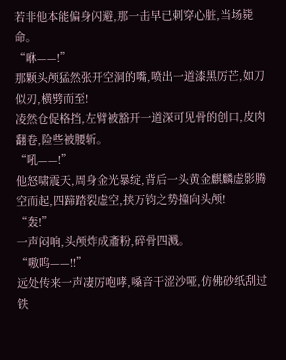若非他本能偏身闪避,那一击早已刺穿心脏,当场毙命。
“咻——!”
那颗头颅猛然张开空洞的嘴,喷出一道漆黑厉芒,如刀似刃,横劈而至!
凌然仓促格挡,左臂被豁开一道深可见骨的创口,皮肉翻卷,险些被腰斩。
“吼——!”
他怒啸震天,周身金光暴绽,背后一头黄金麒麟虚影腾空而起,四蹄踏裂虚空,挟万钧之势撞向头颅!
“轰!”
一声闷响,头颅炸成齑粉,碎骨四溅。
“嗷呜——!!”
远处传来一声凄厉咆哮,嗓音干涩沙哑,仿佛砂纸刮过铁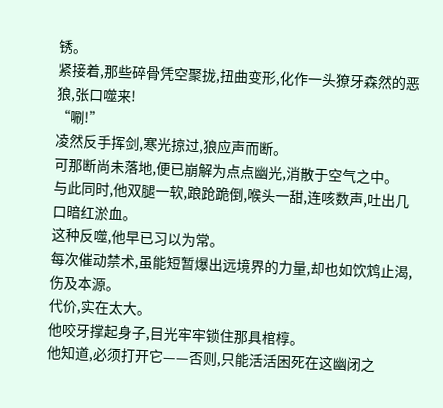锈。
紧接着,那些碎骨凭空聚拢,扭曲变形,化作一头獠牙森然的恶狼,张口噬来!
“唰!”
凌然反手挥剑,寒光掠过,狼应声而断。
可那断尚未落地,便已崩解为点点幽光,消散于空气之中。
与此同时,他双腿一软,踉跄跪倒,喉头一甜,连咳数声,吐出几口暗红淤血。
这种反噬,他早已习以为常。
每次催动禁术,虽能短暂爆出远境界的力量,却也如饮鸩止渴,伤及本源。
代价,实在太大。
他咬牙撑起身子,目光牢牢锁住那具棺椁。
他知道,必须打开它——否则,只能活活困死在这幽闭之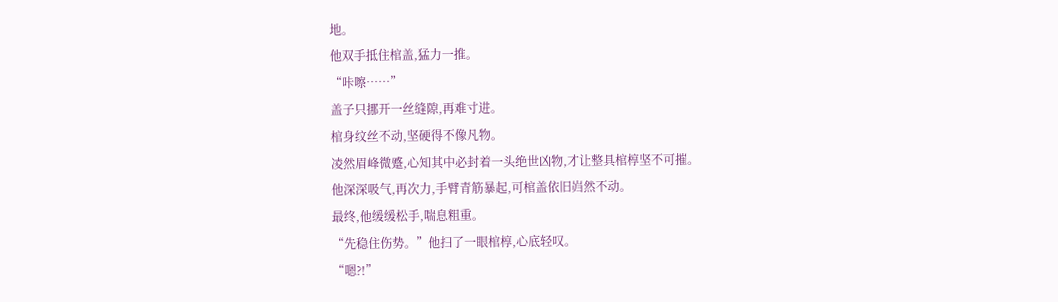地。
他双手抵住棺盖,猛力一推。
“咔嚓……”
盖子只挪开一丝缝隙,再难寸进。
棺身纹丝不动,坚硬得不像凡物。
凌然眉峰微蹙,心知其中必封着一头绝世凶物,才让整具棺椁坚不可摧。
他深深吸气,再次力,手臂青筋暴起,可棺盖依旧岿然不动。
最终,他缓缓松手,喘息粗重。
“先稳住伤势。”他扫了一眼棺椁,心底轻叹。
“嗯?!”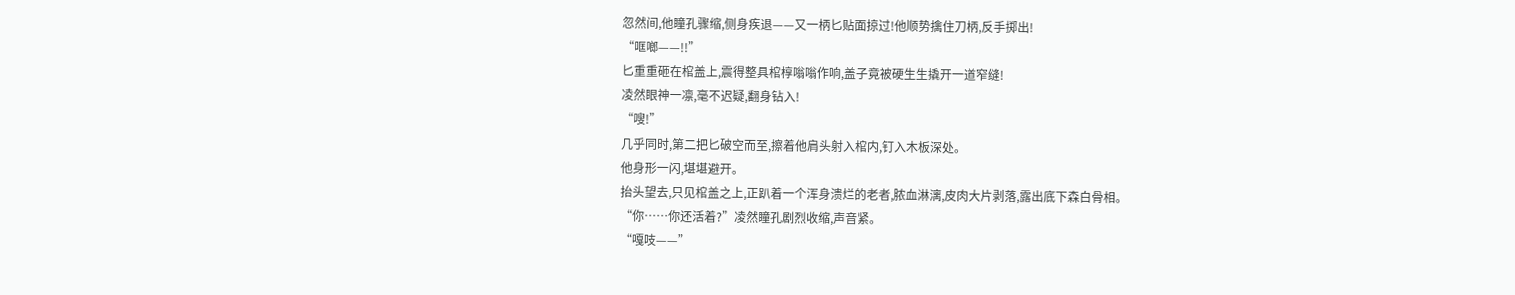忽然间,他瞳孔骤缩,侧身疾退——又一柄匕贴面掠过!他顺势擒住刀柄,反手掷出!
“哐啷——!!”
匕重重砸在棺盖上,震得整具棺椁嗡嗡作响,盖子竟被硬生生撬开一道窄缝!
凌然眼神一凛,毫不迟疑,翻身钻入!
“嗖!”
几乎同时,第二把匕破空而至,擦着他肩头射入棺内,钉入木板深处。
他身形一闪,堪堪避开。
抬头望去,只见棺盖之上,正趴着一个浑身溃烂的老者,脓血淋漓,皮肉大片剥落,露出底下森白骨相。
“你……你还活着?”凌然瞳孔剧烈收缩,声音紧。
“嘎吱——”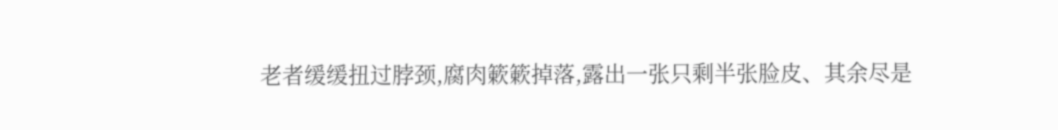老者缓缓扭过脖颈,腐肉簌簌掉落,露出一张只剩半张脸皮、其余尽是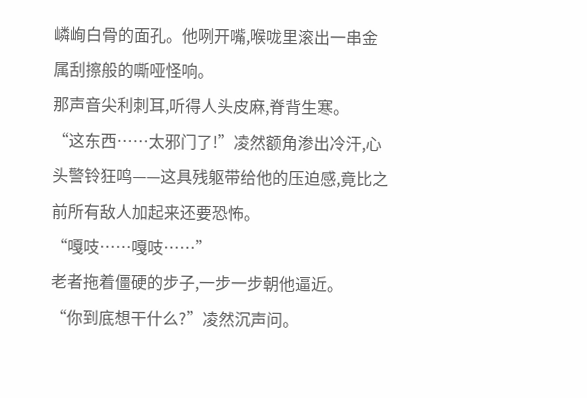嶙峋白骨的面孔。他咧开嘴,喉咙里滚出一串金属刮擦般的嘶哑怪响。
那声音尖利刺耳,听得人头皮麻,脊背生寒。
“这东西……太邪门了!”凌然额角渗出冷汗,心头警铃狂鸣——这具残躯带给他的压迫感,竟比之前所有敌人加起来还要恐怖。
“嘎吱……嘎吱……”
老者拖着僵硬的步子,一步一步朝他逼近。
“你到底想干什么?”凌然沉声问。